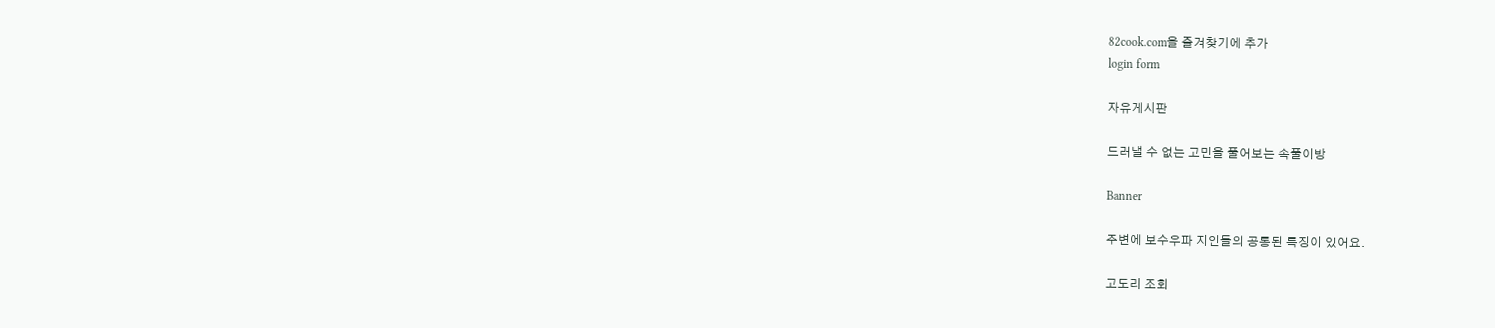82cook.com을 즐겨찾기에 추가
login form

자유게시판

드러낼 수 없는 고민을 풀어보는 속풀이방

Banner

주변에 보수우파 지인들의 공통된 특징이 있어요.

고도리 조회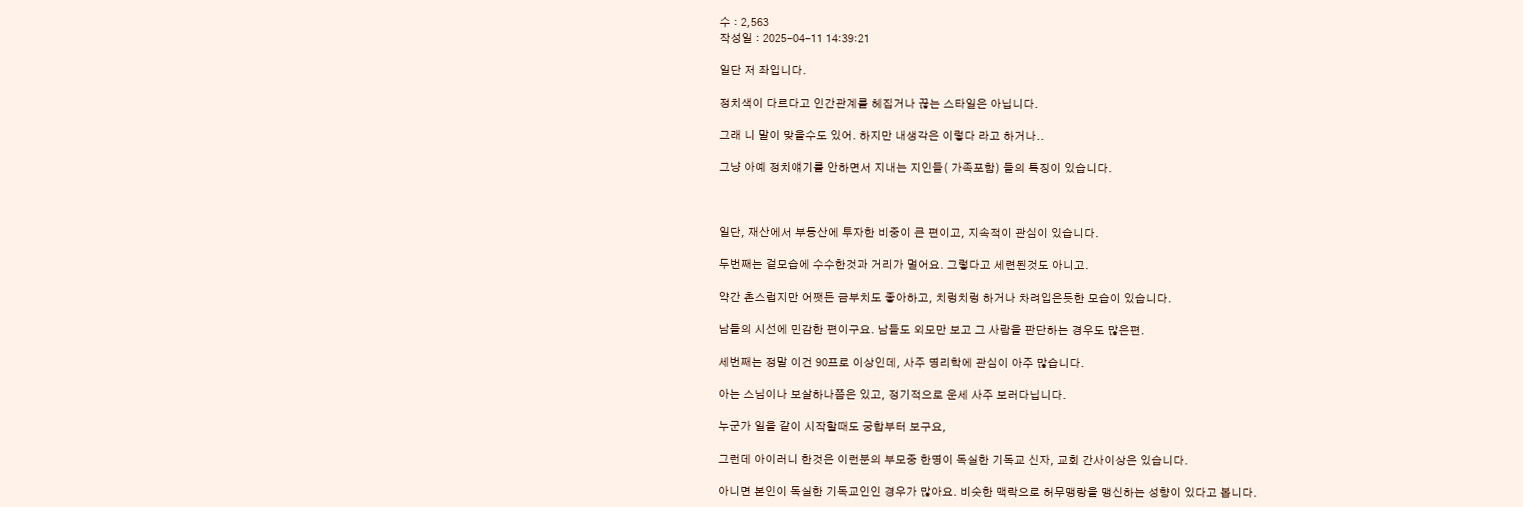수 : 2,563
작성일 : 2025-04-11 14:39:21

일단 저 좌입니다.

정치색이 다르다고 인간관계를 헤집거나 끊는 스타일은 아닙니다.

그래 니 말이 맞을수도 있어. 하지만 내생각은 이렇다 라고 하거나..

그냥 아예 정치얘기를 안하면서 지내는 지인들( 가족포함) 들의 특징이 있습니다.



일단, 재산에서 부동산에 투자한 비중이 큰 편이고, 지속적이 관심이 있습니다.

두번째는 겉모습에 수수한것과 거리가 멀어요. 그렇다고 세련된것도 아니고.

약간 촌스럽지만 어쨋든 금부치도 좋아하고, 치렁치렁 하거나 차려입은듯한 모습이 있습니다.

남들의 시선에 민감한 편이구요. 남들도 외모만 보고 그 사람을 판단하는 경우도 많은편.

세번째는 정말 이건 90프로 이상인데, 사주 명리학에 관심이 아주 많습니다.

아는 스님이나 보살하나쯤은 있고, 정기적으로 운세 사주 보러다닙니다.

누군가 일을 같이 시작할때도 궁합부터 보구요,

그런데 아이러니 한것은 이런분의 부모중 한명이 독실한 기독교 신자, 교회 간사이상은 있습니다.

아니면 본인이 독실한 기독교인인 경우가 많아요. 비슷한 맥락으로 허무맹랑을 맹신하는 성향이 있다고 봅니다.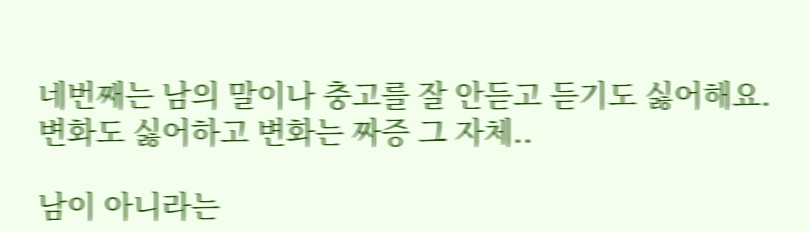네번째는 남의 말이나 충고를 잘 안듣고 듣기도 싫어해요. 변화도 싫어하고 변화는 짜증 그 자체..

남이 아니라는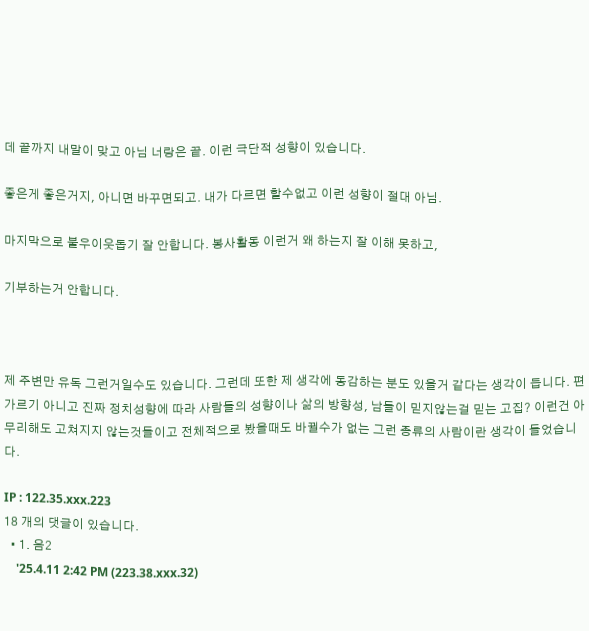데 끝까지 내말이 맞고 아님 너랑은 끝. 이런 극단적 성향이 있습니다.

좋은게 좋은거지, 아니면 바꾸면되고. 내가 다르면 할수없고 이런 성향이 절대 아님.

마지막으로 불우이웃돕기 잘 안합니다. 봉사활동 이런거 왜 하는지 잘 이해 못하고,

기부하는거 안합니다.



제 주변만 유독 그런거일수도 있습니다. 그런데 또한 제 생각에 동감하는 분도 있을거 같다는 생각이 듭니다. 편가르기 아니고 진짜 정치성향에 따라 사람들의 성향이나 삶의 방향성, 남들이 믿지않는걸 믿는 고집? 이런건 아무리해도 고쳐지지 않는것들이고 전체적으로 봤을때도 바뀔수가 없는 그런 종류의 사람이란 생각이 들었습니다.

IP : 122.35.xxx.223
18 개의 댓글이 있습니다.
  • 1. 음2
    '25.4.11 2:42 PM (223.38.xxx.32)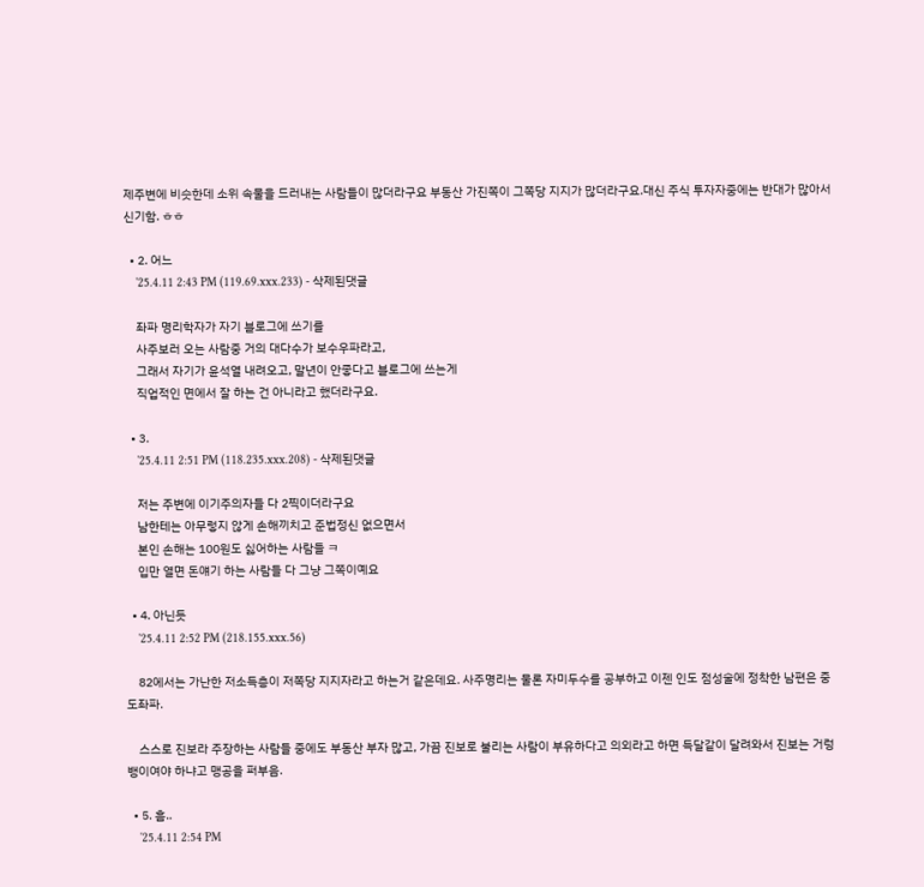제주변에 비슷한데 소위 속물을 드러내는 사람들이 많더라구요 부동산 가진쪽이 그쪽당 지지가 많더라구요.대신 주식 투자자중에는 반대가 많아서 신기함. ㅎㅎ

  • 2. 어느
    '25.4.11 2:43 PM (119.69.xxx.233) - 삭제된댓글

    좌파 명리학자가 자기 블로그에 쓰기를
    사주보러 오는 사람중 거의 대다수가 보수우파라고,
    그래서 자기가 윤석열 내려오고, 말년이 안좋다고 블로그에 쓰는게
    직업적인 면에서 잘 하는 건 아니라고 했더라구요.

  • 3.
    '25.4.11 2:51 PM (118.235.xxx.208) - 삭제된댓글

    저는 주변에 이기주의자들 다 2찍이더라구요
    남한테는 아무렇지 않게 손해끼치고 준법정신 없으면서
    본인 손해는 100원도 싫어하는 사람들 ㅋ
    입만 열면 돈얘기 하는 사람들 다 그냥 그쪽이예요

  • 4. 아닌듯
    '25.4.11 2:52 PM (218.155.xxx.56)

    82에서는 가난한 저소득층이 저쪽당 지지자라고 하는거 같은데요. 사주명리는 물론 자미두수를 공부하고 이젠 인도 점성술에 정착한 남편은 중도좌파.

    스스로 진보라 주장하는 사람들 중에도 부동산 부자 많고, 가끔 진보로 불리는 사람이 부유하다고 의외라고 하면 득달같이 달려와서 진보는 거렁뱅이여야 하냐고 맹공을 퍼부음.

  • 5. 흠..
    '25.4.11 2:54 PM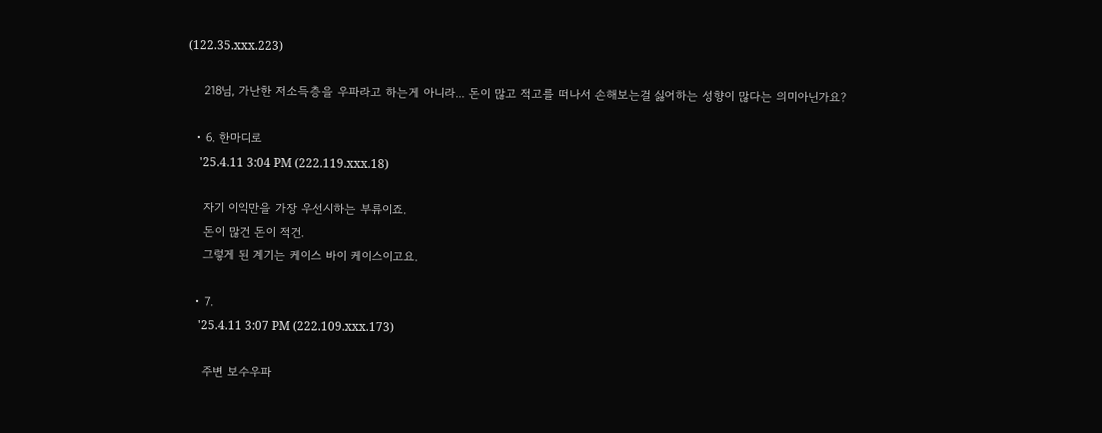(122.35.xxx.223)

    218님, 가난한 저소득층을 우파라고 하는게 아니라... 돈이 많고 적고를 떠나서 손해보는걸 싫어하는 성향이 많다는 의미아닌가요?

  • 6. 한마디로
    '25.4.11 3:04 PM (222.119.xxx.18)

    자기 이익만을 가장 우선시하는 부류이죠.
    돈이 많건 돈이 적건.
    그렇게 된 계기는 케이스 바이 케이스이고요.

  • 7.
    '25.4.11 3:07 PM (222.109.xxx.173)

    주변 보수우파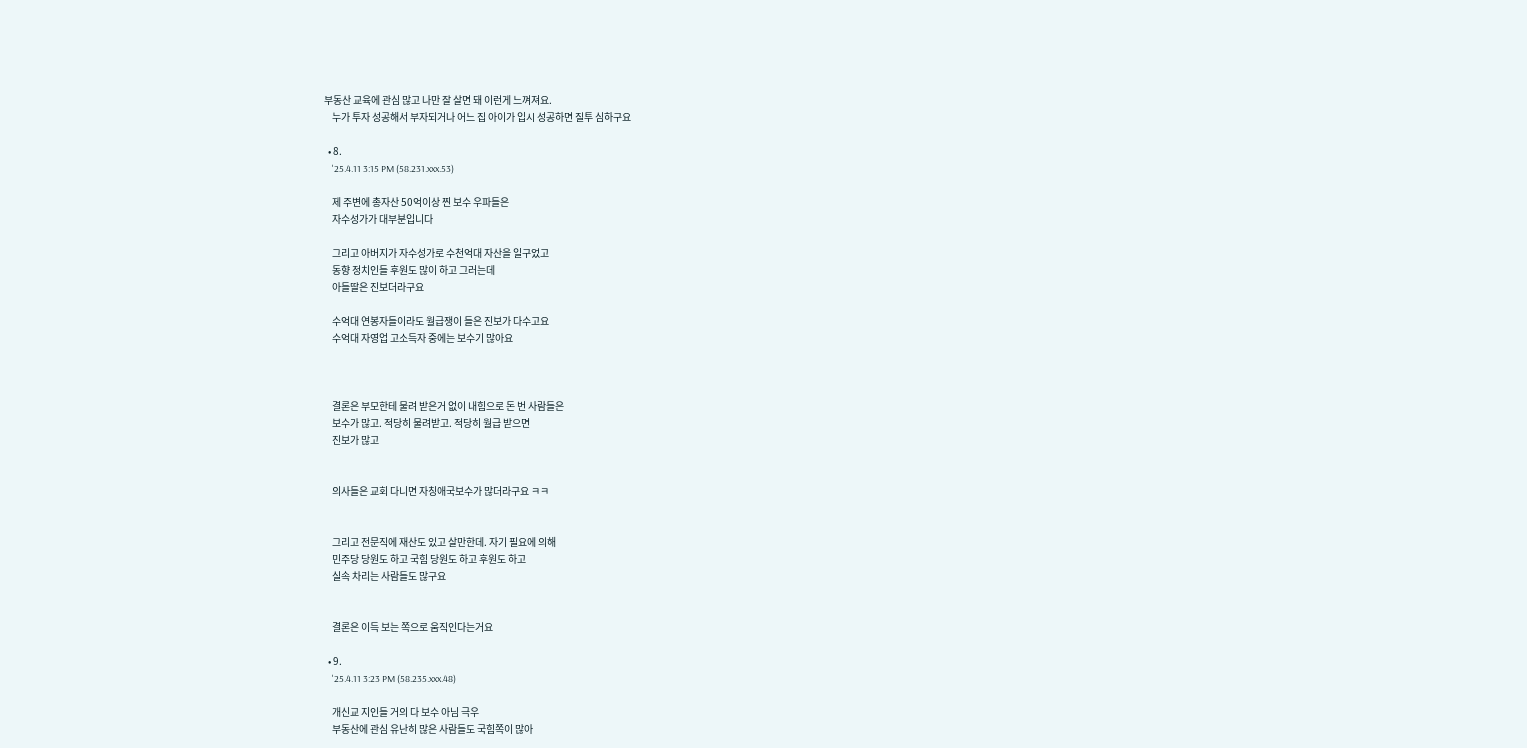부동산 교육에 관심 많고 나만 잘 살면 돼 이런게 느껴져요.
    누가 투자 성공해서 부자되거나 어느 집 아이가 입시 성공하면 질투 심하구요

  • 8.
    '25.4.11 3:15 PM (58.231.xxx.53)

    제 주변에 총자산 50억이상 찐 보수 우파들은
    자수성가가 대부분입니다

    그리고 아버지가 자수성가로 수천억대 자산을 일구었고
    동향 정치인들 후원도 많이 하고 그러는데
    아들딸은 진보더라구요

    수억대 연봉자들이라도 월급쟁이 들은 진보가 다수고요
    수억대 자영업 고소득자 중에는 보수기 많아요



    결론은 부모한테 물려 받은거 없이 내힘으로 돈 번 사람들은
    보수가 많고. 적당히 물려받고. 적당히 월급 받으면
    진보가 많고


    의사들은 교회 다니면 자칭애국보수가 많더라구요 ㅋㅋ


    그리고 전문직에 재산도 있고 살만한데. 자기 필요에 의해
    민주당 당원도 하고 국힘 당원도 하고 후원도 하고
    실속 차리는 사람들도 많구요


    결론은 이득 보는 쪽으로 움직인다는거요

  • 9.
    '25.4.11 3:23 PM (58.235.xxx.48)

    개신교 지인들 거의 다 보수 아님 극우
    부동산에 관심 유난히 많은 사람들도 국힘쪽이 많아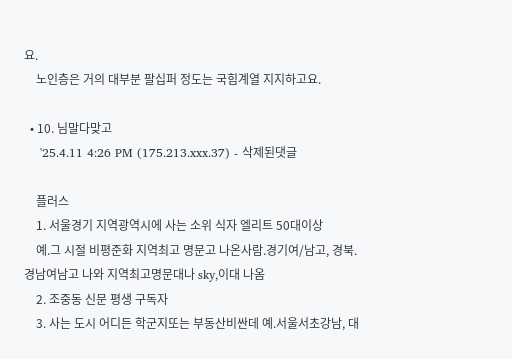요.
    노인층은 거의 대부분 팔십퍼 정도는 국힘계열 지지하고요.

  • 10. 님말다맞고
    '25.4.11 4:26 PM (175.213.xxx.37) - 삭제된댓글

    플러스
    1. 서울경기 지역광역시에 사는 소위 식자 엘리트 50대이상
    예.그 시절 비평준화 지역최고 명문고 나온사람.경기여/남고, 경북.경남여남고 나와 지역최고명문대나 sky,이대 나옴
    2. 조중동 신문 평생 구독자
    3. 사는 도시 어디든 학군지또는 부동산비싼데 예.서울서초강남, 대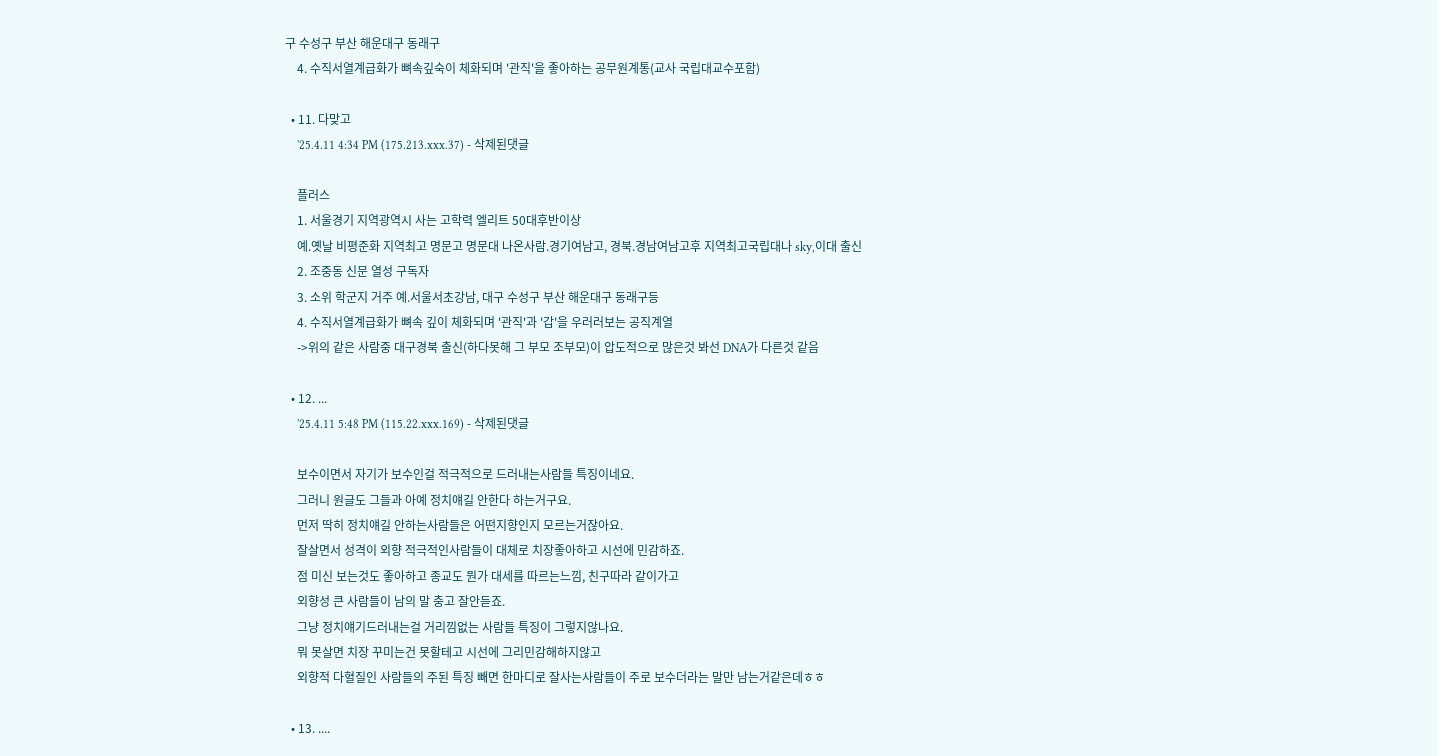구 수성구 부산 해운대구 동래구
    4. 수직서열계급화가 뼈속깊숙이 체화되며 '관직'을 좋아하는 공무원계통(교사 국립대교수포함)

  • 11. 다맞고
    '25.4.11 4:34 PM (175.213.xxx.37) - 삭제된댓글

    플러스
    1. 서울경기 지역광역시 사는 고학력 엘리트 50대후반이상
    예.옛날 비평준화 지역최고 명문고 명문대 나온사람.경기여남고, 경북.경남여남고후 지역최고국립대나 sky,이대 출신
    2. 조중동 신문 열성 구독자
    3. 소위 학군지 거주 예.서울서초강남, 대구 수성구 부산 해운대구 동래구등
    4. 수직서열계급화가 뼈속 깊이 체화되며 '관직'과 '갑'을 우러러보는 공직계열
    ->위의 같은 사람중 대구경북 출신(하다못해 그 부모 조부모)이 압도적으로 많은것 봐선 DNA가 다른것 같음

  • 12. ...
    '25.4.11 5:48 PM (115.22.xxx.169) - 삭제된댓글

    보수이면서 자기가 보수인걸 적극적으로 드러내는사람들 특징이네요.
    그러니 원글도 그들과 아예 정치얘길 안한다 하는거구요.
    먼저 딱히 정치얘길 안하는사람들은 어떤지향인지 모르는거잖아요.
    잘살면서 성격이 외향 적극적인사람들이 대체로 치장좋아하고 시선에 민감하죠.
    점 미신 보는것도 좋아하고 종교도 뭔가 대세를 따르는느낌, 친구따라 같이가고
    외향성 큰 사람들이 남의 말 충고 잘안듣죠.
    그냥 정치얘기드러내는걸 거리낌없는 사람들 특징이 그렇지않나요.
    뭐 못살면 치장 꾸미는건 못할테고 시선에 그리민감해하지않고
    외향적 다혈질인 사람들의 주된 특징 빼면 한마디로 잘사는사람들이 주로 보수더라는 말만 남는거같은데ㅎㅎ

  • 13. ....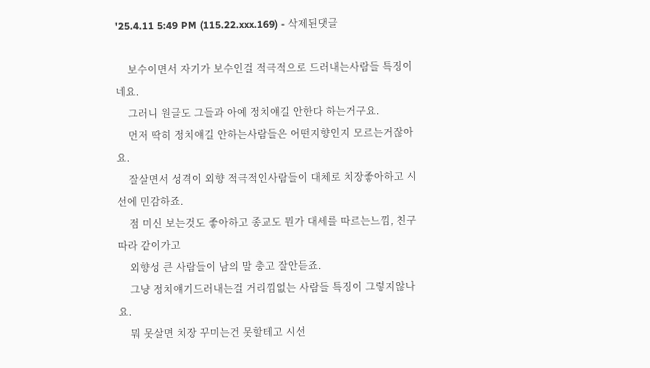'25.4.11 5:49 PM (115.22.xxx.169) - 삭제된댓글

    보수이면서 자기가 보수인걸 적극적으로 드러내는사람들 특징이네요.
    그러니 원글도 그들과 아예 정치얘길 안한다 하는거구요.
    먼저 딱히 정치얘길 안하는사람들은 어떤지향인지 모르는거잖아요.
    잘살면서 성격이 외향 적극적인사람들이 대체로 치장좋아하고 시선에 민감하죠.
    점 미신 보는것도 좋아하고 종교도 뭔가 대세를 따르는느낌, 친구따라 같이가고
    외향성 큰 사람들이 남의 말 충고 잘안듣죠.
    그냥 정치얘기드러내는걸 거리낌없는 사람들 특징이 그렇지않나요.
    뭐 못살면 치장 꾸미는건 못할테고 시선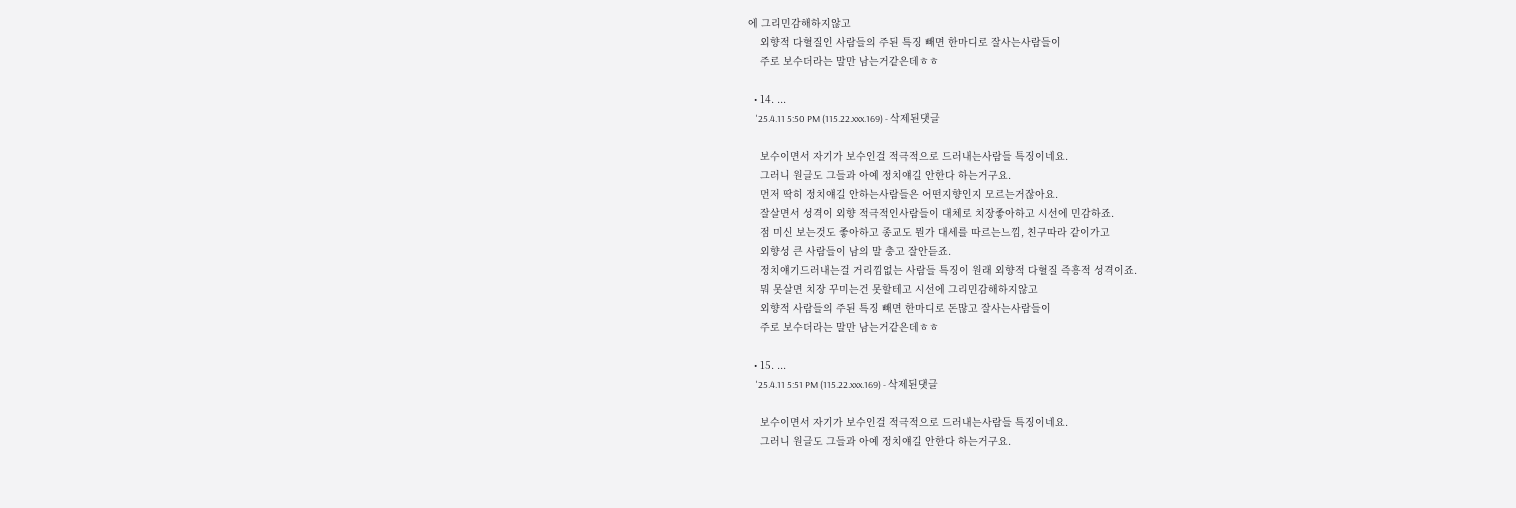에 그리민감해하지않고
    외향적 다혈질인 사람들의 주된 특징 빼면 한마디로 잘사는사람들이
    주로 보수더라는 말만 남는거같은데ㅎㅎ

  • 14. ...
    '25.4.11 5:50 PM (115.22.xxx.169) - 삭제된댓글

    보수이면서 자기가 보수인걸 적극적으로 드러내는사람들 특징이네요.
    그러니 원글도 그들과 아예 정치얘길 안한다 하는거구요.
    먼저 딱히 정치얘길 안하는사람들은 어떤지향인지 모르는거잖아요.
    잘살면서 성격이 외향 적극적인사람들이 대체로 치장좋아하고 시선에 민감하죠.
    점 미신 보는것도 좋아하고 종교도 뭔가 대세를 따르는느낌, 친구따라 같이가고
    외향성 큰 사람들이 남의 말 충고 잘안듣죠.
    정치얘기드러내는걸 거리낌없는 사람들 특징이 원래 외향적 다혈질 즉흥적 성격이죠.
    뭐 못살면 치장 꾸미는건 못할테고 시선에 그리민감해하지않고
    외향적 사람들의 주된 특징 빼면 한마디로 돈많고 잘사는사람들이
    주로 보수더라는 말만 남는거같은데ㅎㅎ

  • 15. ...
    '25.4.11 5:51 PM (115.22.xxx.169) - 삭제된댓글

    보수이면서 자기가 보수인걸 적극적으로 드러내는사람들 특징이네요.
    그러니 원글도 그들과 아예 정치얘길 안한다 하는거구요.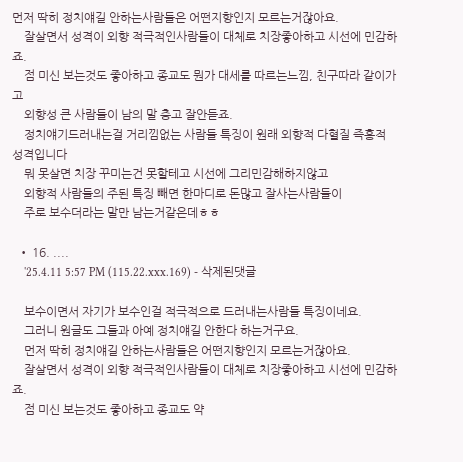먼저 딱히 정치얘길 안하는사람들은 어떤지향인지 모르는거잖아요.
    잘살면서 성격이 외향 적극적인사람들이 대체로 치장좋아하고 시선에 민감하죠.
    점 미신 보는것도 좋아하고 종교도 뭔가 대세를 따르는느낌, 친구따라 같이가고
    외향성 큰 사람들이 남의 말 충고 잘안듣죠.
    정치얘기드러내는걸 거리낌없는 사람들 특징이 원래 외향적 다혈질 즉흥적 성격입니다
    뭐 못살면 치장 꾸미는건 못할테고 시선에 그리민감해하지않고
    외향적 사람들의 주된 특징 빼면 한마디로 돈많고 잘사는사람들이
    주로 보수더라는 말만 남는거같은데ㅎㅎ

  • 16. ....
    '25.4.11 5:57 PM (115.22.xxx.169) - 삭제된댓글

    보수이면서 자기가 보수인걸 적극적으로 드러내는사람들 특징이네요.
    그러니 원글도 그들과 아예 정치얘길 안한다 하는거구요.
    먼저 딱히 정치얘길 안하는사람들은 어떤지향인지 모르는거잖아요.
    잘살면서 성격이 외향 적극적인사람들이 대체로 치장좋아하고 시선에 민감하죠.
    점 미신 보는것도 좋아하고 종교도 약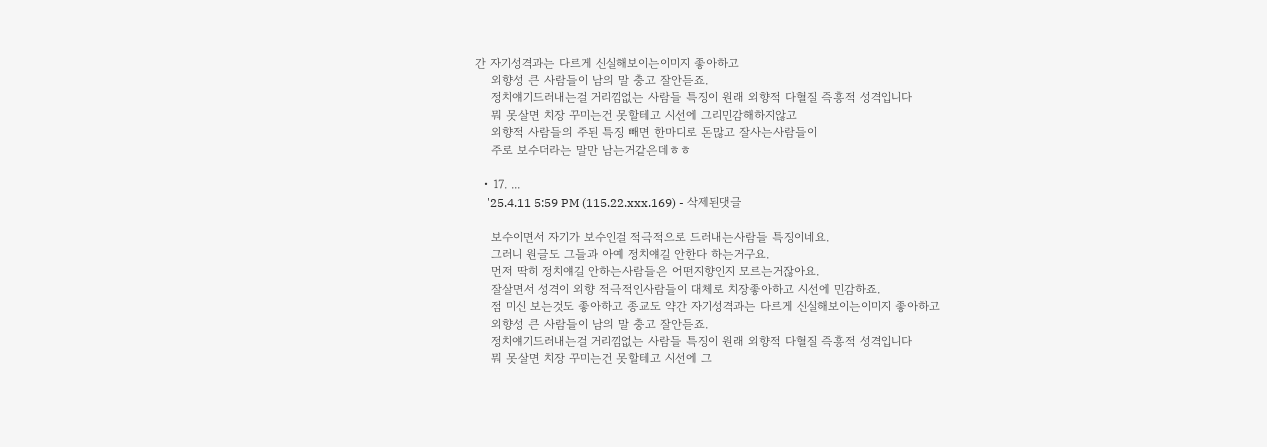간 자기성격과는 다르게 신실해보이는이미지 좋아하고
    외향성 큰 사람들이 남의 말 충고 잘안듣죠.
    정치얘기드러내는걸 거리낌없는 사람들 특징이 원래 외향적 다혈질 즉흥적 성격입니다
    뭐 못살면 치장 꾸미는건 못할테고 시선에 그리민감해하지않고
    외향적 사람들의 주된 특징 빼면 한마디로 돈많고 잘사는사람들이
    주로 보수더라는 말만 남는거같은데ㅎㅎ

  • 17. ...
    '25.4.11 5:59 PM (115.22.xxx.169) - 삭제된댓글

    보수이면서 자기가 보수인걸 적극적으로 드러내는사람들 특징이네요.
    그러니 원글도 그들과 아예 정치얘길 안한다 하는거구요.
    먼저 딱히 정치얘길 안하는사람들은 어떤지향인지 모르는거잖아요.
    잘살면서 성격이 외향 적극적인사람들이 대체로 치장좋아하고 시선에 민감하죠.
    점 미신 보는것도 좋아하고 종교도 약간 자기성격과는 다르게 신실해보이는이미지 좋아하고
    외향성 큰 사람들이 남의 말 충고 잘안듣죠.
    정치얘기드러내는걸 거리낌없는 사람들 특징이 원래 외향적 다혈질 즉흥적 성격입니다
    뭐 못살면 치장 꾸미는건 못할테고 시선에 그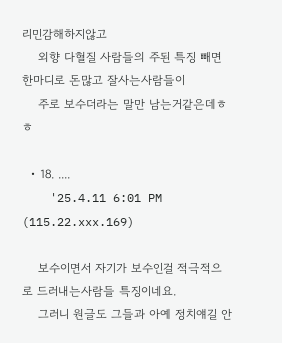리민감해하지않고
    외향 다혈질 사람들의 주된 특징 빼면 한마디로 돈많고 잘사는사람들이
    주로 보수더라는 말만 남는거같은데ㅎㅎ

  • 18. ....
    '25.4.11 6:01 PM (115.22.xxx.169)

    보수이면서 자기가 보수인걸 적극적으로 드러내는사람들 특징이네요.
    그러니 원글도 그들과 아예 정치얘길 안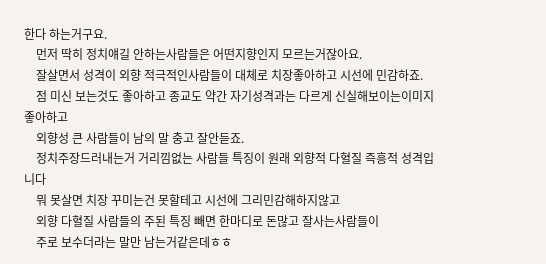한다 하는거구요.
    먼저 딱히 정치얘길 안하는사람들은 어떤지향인지 모르는거잖아요.
    잘살면서 성격이 외향 적극적인사람들이 대체로 치장좋아하고 시선에 민감하죠.
    점 미신 보는것도 좋아하고 종교도 약간 자기성격과는 다르게 신실해보이는이미지 좋아하고
    외향성 큰 사람들이 남의 말 충고 잘안듣죠.
    정치주장드러내는거 거리낌없는 사람들 특징이 원래 외향적 다혈질 즉흥적 성격입니다
    뭐 못살면 치장 꾸미는건 못할테고 시선에 그리민감해하지않고
    외향 다혈질 사람들의 주된 특징 빼면 한마디로 돈많고 잘사는사람들이
    주로 보수더라는 말만 남는거같은데ㅎㅎ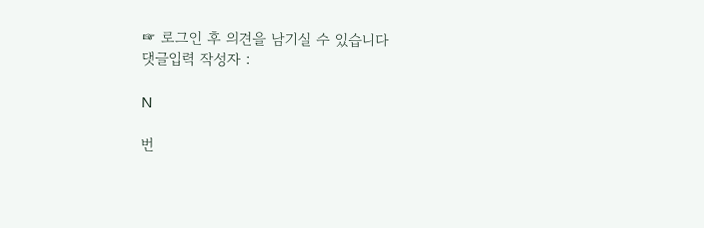☞ 로그인 후 의견을 남기실 수 있습니다
댓글입력 작성자 :

N

번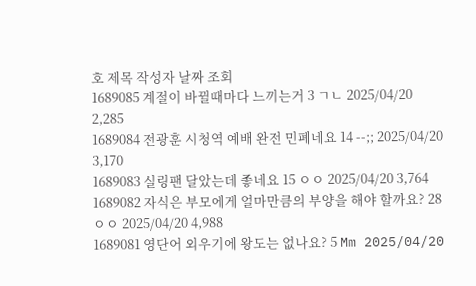호 제목 작성자 날짜 조회
1689085 계절이 바뀔때마다 느끼는거 3 ㄱㄴ 2025/04/20 2,285
1689084 전광훈 시청역 예배 완전 민폐네요 14 --;; 2025/04/20 3,170
1689083 실링팬 달았는데 좋네요 15 ㅇㅇ 2025/04/20 3,764
1689082 자식은 부모에게 얼마만큼의 부양을 해야 할까요? 28 ㅇㅇ 2025/04/20 4,988
1689081 영단어 외우기에 왕도는 없나요? 5 Mm 2025/04/20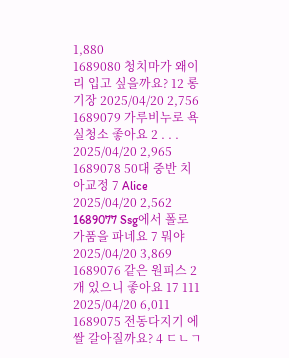1,880
1689080 청치마가 왜이리 입고 싶을까요? 12 롱기장 2025/04/20 2,756
1689079 가루비누로 욕실청소 좋아요 2 . . . 2025/04/20 2,965
1689078 50대 중반 치아교정 7 Alice 2025/04/20 2,562
1689077 Ssg에서 폴로 가품을 파네요 7 뭐야 2025/04/20 3,869
1689076 같은 원피스 2개 있으니 좋아요 17 111 2025/04/20 6,011
1689075 전동다지기 에 쌀 갈아질까요? 4 ㄷㄴㄱ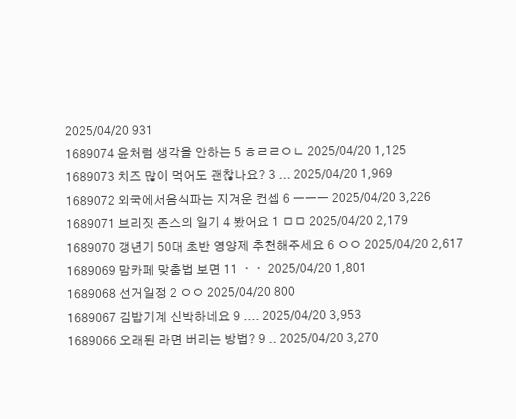2025/04/20 931
1689074 윤처럼 생각을 안하는 5 ㅎㄹㄹㅇㄴ 2025/04/20 1,125
1689073 치즈 많이 먹어도 괜찮나요? 3 ... 2025/04/20 1,969
1689072 외국에서음식파는 지겨운 컨셉 6 ㅡㅡㅡ 2025/04/20 3,226
1689071 브리짓 존스의 일기 4 봤어요 1 ㅁㅁ 2025/04/20 2,179
1689070 갱년기 50대 초반 영양제 추천해주세요 6 ㅇㅇ 2025/04/20 2,617
1689069 맘카페 맞춤법 보면 11 ㆍㆍ 2025/04/20 1,801
1689068 선거일정 2 ㅇㅇ 2025/04/20 800
1689067 김밥기계 신박하네요 9 .... 2025/04/20 3,953
1689066 오래된 라면 버리는 방법? 9 .. 2025/04/20 3,270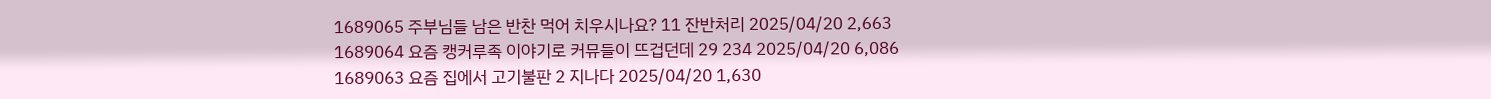1689065 주부님들 남은 반찬 먹어 치우시나요? 11 잔반처리 2025/04/20 2,663
1689064 요즘 캥커루족 이야기로 커뮤들이 뜨겁던데 29 234 2025/04/20 6,086
1689063 요즘 집에서 고기불판 2 지나다 2025/04/20 1,630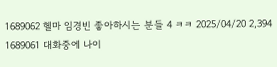1689062 헬마 임경빈 좋아하시는 분들 4 ㅋㅋ 2025/04/20 2,394
1689061 대화중에 나이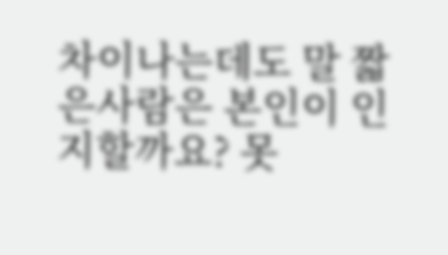차이나는데도 말 짧은사람은 본인이 인지할까요? 못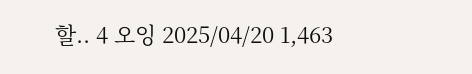할.. 4 오잉 2025/04/20 1,463